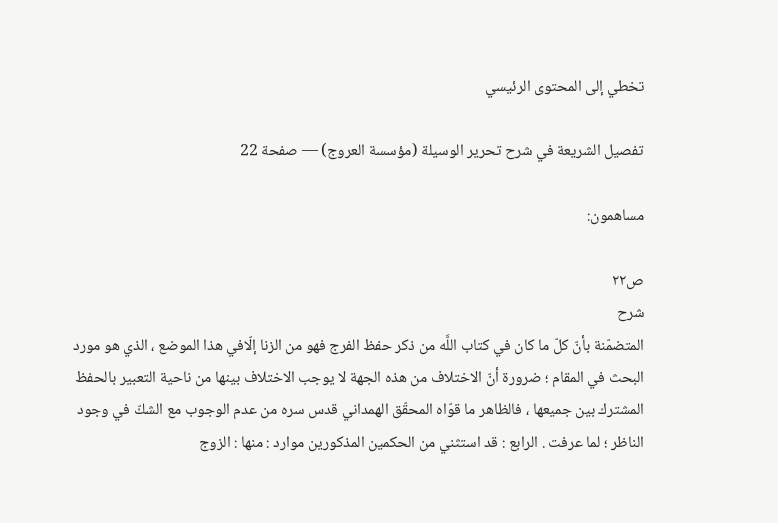تخطي إلى المحتوى الرئيسي

تفصيل الشريعة في شرح تحرير الوسيلة (مؤسسة العروج) — صفحة 22

مساهمون:

ص٢٢
شرح
المتضمّنة بأنّ كلّ ما كان في كتاب اللَّه من ذكر حفظ الفرج فهو من الزنا إلّافي هذا الموضع ، الذي هو مورد البحث في المقام ؛ ضرورة أنّ الاختلاف من هذه الجهة لا يوجب الاختلاف بينها من ناحية التعبير بالحفظ المشترك بين جميعها ، فالظاهر ما قوّاه المحقّق الهمداني قدس سره من عدم الوجوب مع الشكّ في وجود الناظر ؛ لما عرفت . الرابع : قد استثني من الحكمين المذكورين موارد : منها : الزوج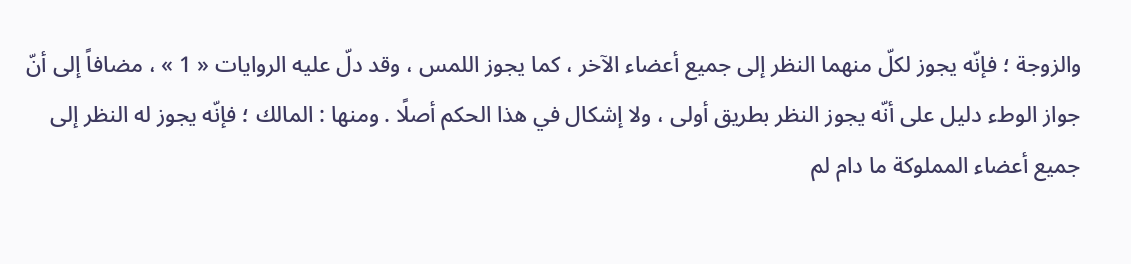والزوجة ؛ فإنّه يجوز لكلّ منهما النظر إلى جميع أعضاء الآخر ، كما يجوز اللمس ، وقد دلّ عليه الروايات « 1 » ، مضافاً إلى أنّ جواز الوطء دليل على أنّه يجوز النظر بطريق أولى ، ولا إشكال في هذا الحكم أصلًا . ومنها : المالك ؛ فإنّه يجوز له النظر إلى جميع أعضاء المملوكة ما دام لم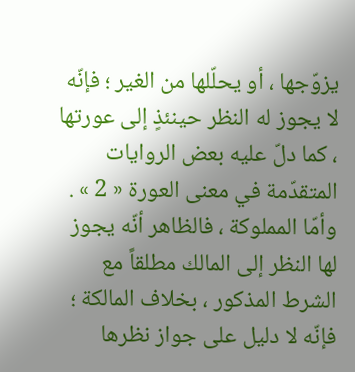يزوّجها ، أو يحلّلها من الغير ؛ فإنّه لا يجوز له النظر حينئذٍ إلى عورتها ، كما دلّ عليه بعض الروايات المتقدّمة في معنى العورة « 2 » . وأمّا المملوكة ، فالظاهر أنّه يجوز لها النظر إلى المالك مطلقاً مع الشرط المذكور ، بخلاف المالكة ؛ فإنّه لا دليل على جواز نظرها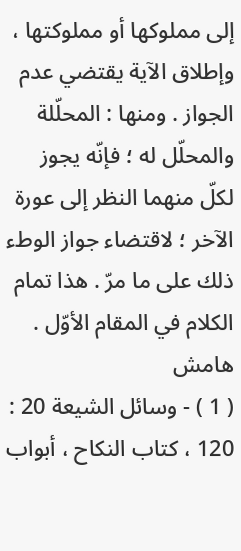إلى مملوكها أو مملوكتها ، وإطلاق الآية يقتضي عدم الجواز . ومنها : المحلّلة والمحلّل له ؛ فإنّه يجوز لكلّ منهما النظر إلى عورة الآخر ؛ لاقتضاء جواز الوطء ذلك على ما مرّ . هذا تمام الكلام في المقام الأوّل .
هامش
( 1 ) - وسائل الشيعة 20 : 120 ، كتاب النكاح ، أبواب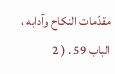مقدّمات النكاح وآدابه ، الباب 59 . ( 2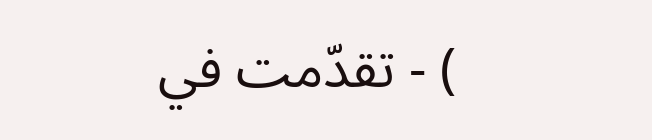) - تقدّمت في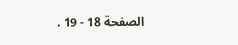الصفحة 18 - 19 .